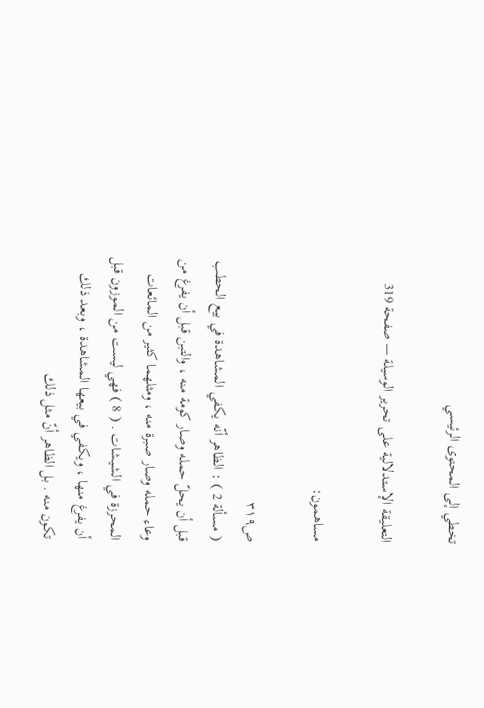تخطي إلى المحتوى الرئيسي

التعليقة الإستدلالية على تحرير الوسيلة — صفحة 319

مساهمون:

ص٣١٩
( مسألة 2 ) : الظاهر أنّه يكفي المشاهدة في بيع الحطب قبل أن يحلّ حمله وصار كومة منه ، والتبن قبل أن يفرغ من وعاء حمله وصار صبرة منه ، ومثلهما كثير من المائعات المحرزة في الشيشات . ( 8 ) فهي ليست من الموزون قبل أن يفرغ منها ، ويكفي في بيعها المشاهدة ، وبعد ذلك تكون منه . بل الظاهر أنّ مثل ذلك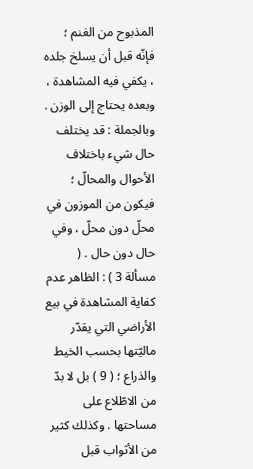المذبوح من الغنم ؛ فإنّه قبل أن يسلخ جلده ، يكفي فيه المشاهدة ، وبعده يحتاج إلى الوزن . وبالجملة : قد يختلف حال شيء باختلاف الأحوال والمحالّ ؛ فيكون من الموزون في محلّ دون محلّ ، وفي حال دون حال . ( مسألة 3 ) : الظاهر عدم كفاية المشاهدة في بيع الأراضي التي يقدّر ماليّتها بحسب الخيط والذراع ؛ ( 9 ) بل لا بدّ من الاطّلاع على مساحتها . وكذلك كثير من الأثواب قبل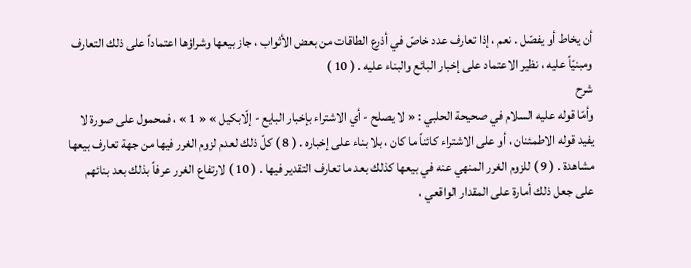أن يخاط أو يفصّل . نعم ، إذا تعارف عدد خاصّ في أذرع الطاقات من بعض الأثواب ، جاز بيعها وشراؤها اعتماداً على ذلك التعارف ومبنيّاً عليه ، نظير الاعتماد على إخبار البائع والبناء عليه . ( 10 )
شرح
وأمّا قوله عليه السلام في صحيحة الحلبي : « لا يصلح - أي الاشتراء بإخبار البايع - إلّابكيل » « 1 » ، فمحمول على صورة لا يفيد قوله الاطمئنان ، أو على الاشتراء كائناً ما كان ، بلا بناء على إخباره . ( 8 ) كلّ ذلك لعدم لزوم الغرر فيها من جهة تعارف بيعها مشاهدة . ( 9 ) للزوم الغرر المنهي عنه في بيعها كذلك بعد ما تعارف التقدير فيها . ( 10 ) لارتفاع الغرر عرفاً بذلك بعد بنائهم على جعل ذلك أمارة على المقدار الواقعي ،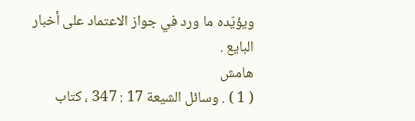ويؤيّده ما ورد في جواز الاعتماد على أخبار البايع .
هامش
( 1 ) . وسائل الشيعة 17 : 347 ، كتاب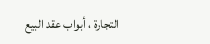التجارة ، أبواب عقد البيع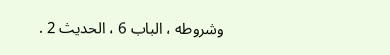وشروطه ، الباب 6 ، الحديث 2 .